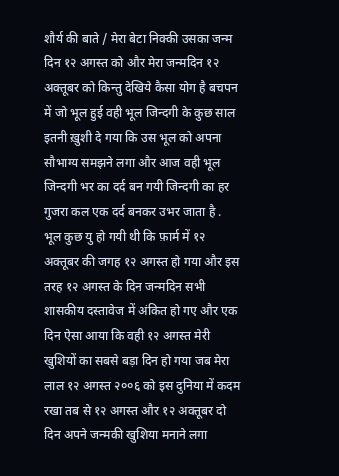शौर्य की बाते / मेरा बेटा निक्की उसका जन्म दिन १२ अगस्त को और मेरा जन्मदिन १२ अक्तूबर को किन्तु देखिये कैसा योग है बचपन में जो भूल हुई वही भूल जिन्दगी के कुछ साल इतनी ख़ुशी दे गया कि उस भूल को अपना सौभाग्य समझने लगा और आज वही भूल जिन्दगी भर का दर्द बन गयी जिन्दगी का हर गुजरा कल एक दर्द बनकर उभर जाता है . भूल कुछ यु हो गयी थी कि फ़ार्म में १२ अक्तूबर की जगह १२ अगस्त हो गया और इस तरह १२ अगस्त के दिन जन्मदिन सभी शासकीय दस्तावेज में अंकित हो गए और एक दिन ऐसा आया कि वही १२ अगस्त मेरी खुशियों का सबसे बड़ा दिन हो गया जब मेरा लाल १२ अगस्त २००६ को इस दुनिया में कदम रखा तब से १२ अगस्त और १२ अक्तूबर दो दिन अपने जन्मकी खुशिया मनाने लगा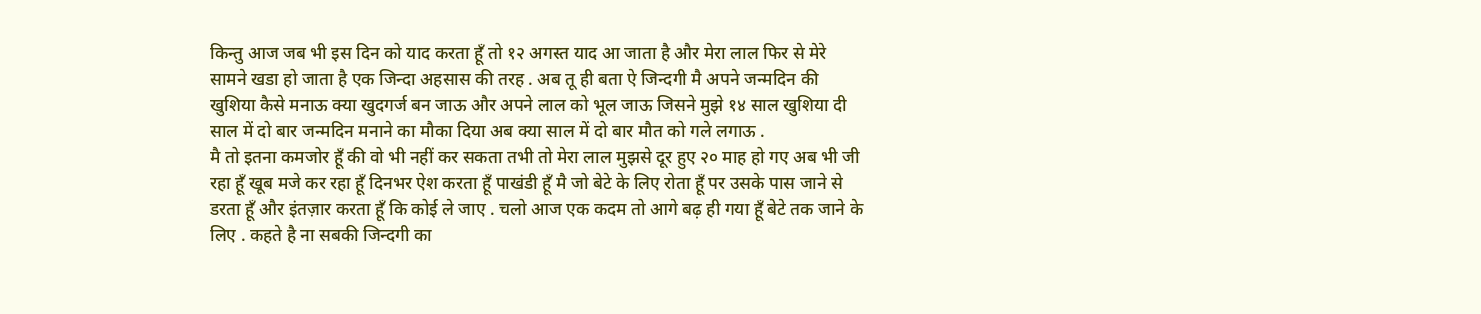किन्तु आज जब भी इस दिन को याद करता हूँ तो १२ अगस्त याद आ जाता है और मेरा लाल फिर से मेरे सामने खडा हो जाता है एक जिन्दा अहसास की तरह . अब तू ही बता ऐ जिन्दगी मै अपने जन्मदिन की खुशिया कैसे मनाऊ क्या खुदगर्ज बन जाऊ और अपने लाल को भूल जाऊ जिसने मुझे १४ साल खुशिया दी साल में दो बार जन्मदिन मनाने का मौका दिया अब क्या साल में दो बार मौत को गले लगाऊ .
मै तो इतना कमजोर हूँ की वो भी नहीं कर सकता तभी तो मेरा लाल मुझसे दूर हुए २० माह हो गए अब भी जी रहा हूँ खूब मजे कर रहा हूँ दिनभर ऐश करता हूँ पाखंडी हूँ मै जो बेटे के लिए रोता हूँ पर उसके पास जाने से डरता हूँ और इंतज़ार करता हूँ कि कोई ले जाए . चलो आज एक कदम तो आगे बढ़ ही गया हूँ बेटे तक जाने के लिए . कहते है ना सबकी जिन्दगी का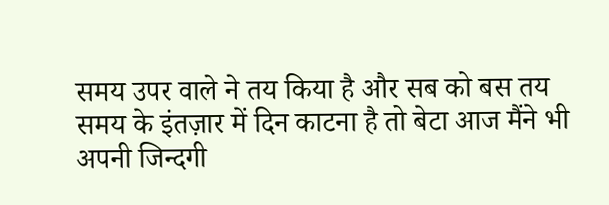समय उपर वाले ने तय किया है और सब को बस तय समय के इंतज़ार में दिन काटना है तो बेटा आज मैंने भी अपनी जिन्दगी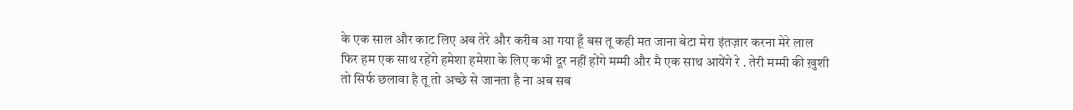के एक साल और काट लिए अब तेरे और करीब आ गया हूँ बस तू कही मत जाना बेटा मेरा इंतज़ार करना मेरे लाल फिर हम एक साथ रहेंगे हमेशा हमेशा के लिए कभी दूर नहीं होंगे मम्मी और मै एक साथ आयेंगे रे . तेरी मम्मी की ख़ुशी तो सिर्फ छलावा है तू तो अच्छे से जानता है ना अब सब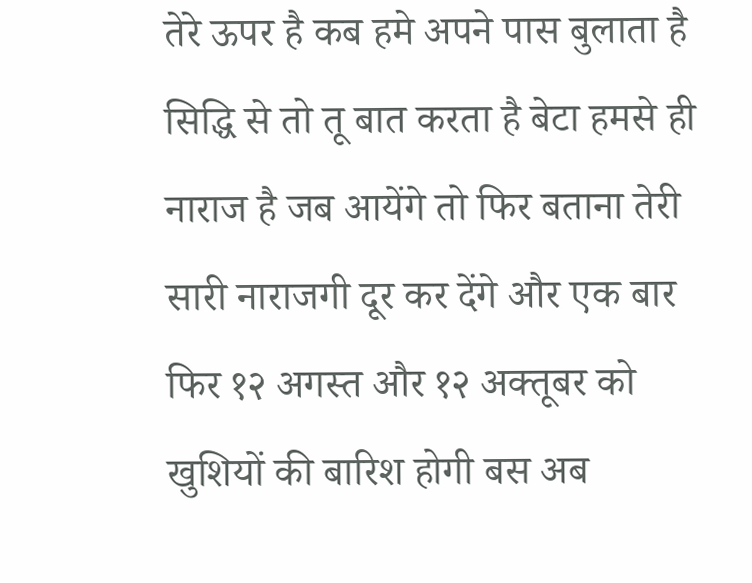तेरे ऊपर है कब हमे अपने पास बुलाता है सिद्धि से तो तू बात करता है बेटा हमसे ही नाराज है जब आयेंगे तो फिर बताना तेरी सारी नाराजगी दूर कर देंगे और एक बार फिर १२ अगस्त और १२ अक्तूबर को खुशियों की बारिश होगी बस अब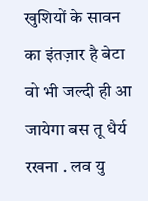खुशियों के सावन का इंतज़ार है बेटा वो भी जल्दी ही आ जायेगा बस तू धैर्य रखना . लव यु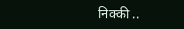निक्की ..